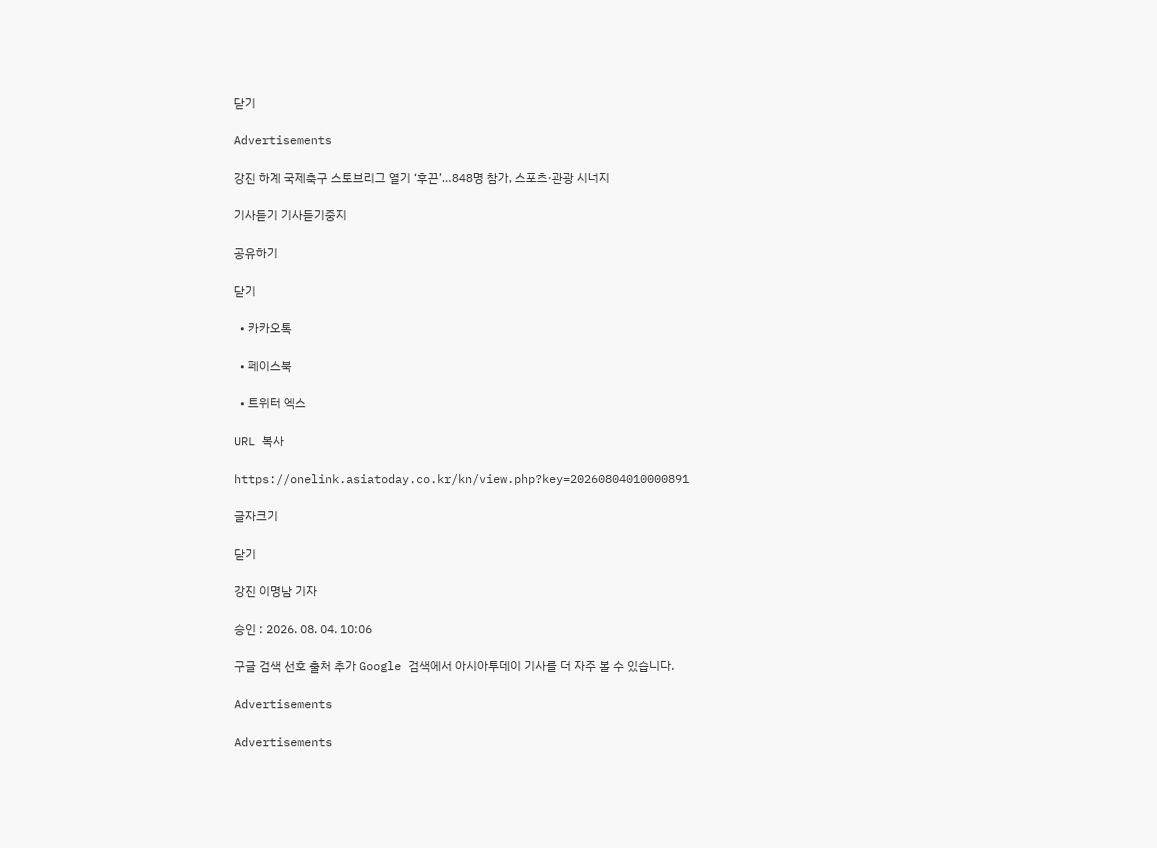닫기

Advertisements

강진 하계 국제축구 스토브리그 열기 ‘후끈’…848명 참가, 스포츠·관광 시너지

기사듣기 기사듣기중지

공유하기

닫기

  • 카카오톡

  • 페이스북

  • 트위터 엑스

URL 복사

https://onelink.asiatoday.co.kr/kn/view.php?key=20260804010000891

글자크기

닫기

강진 이명남 기자

승인 : 2026. 08. 04. 10:06

구글 검색 선호 출처 추가 Google 검색에서 아시아투데이 기사를 더 자주 볼 수 있습니다.

Advertisements

Advertisements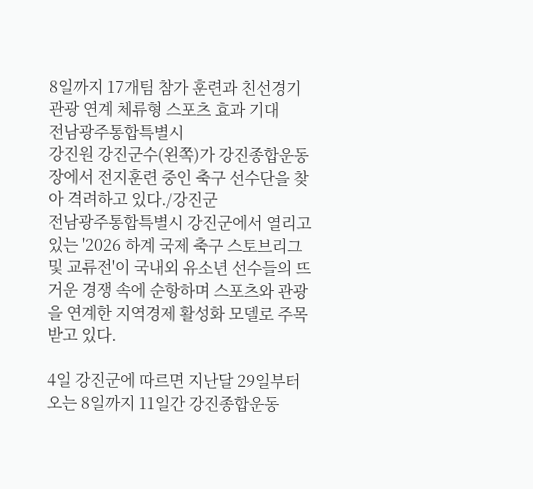8일까지 17개팀 참가 훈련과 친선경기
관광 연계 체류형 스포츠 효과 기대
전남광주통합특별시
강진원 강진군수(왼쪽)가 강진종합운동장에서 전지훈련 중인 축구 선수단을 찾아 격려하고 있다./강진군
전남광주통합특별시 강진군에서 열리고 있는 '2026 하계 국제 축구 스토브리그 및 교류전'이 국내외 유소년 선수들의 뜨거운 경쟁 속에 순항하며 스포츠와 관광을 연계한 지역경제 활성화 모델로 주목받고 있다.

4일 강진군에 따르면 지난달 29일부터 오는 8일까지 11일간 강진종합운동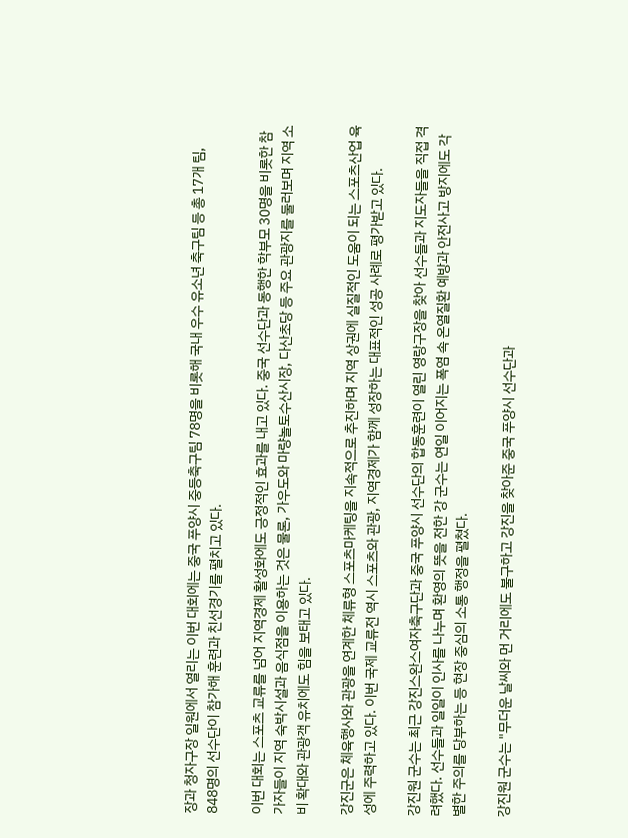장과 청자구장 일원에서 열리는 이번 대회에는 중국 푸양시 중등축구팀 78명을 비롯해 국내 우수 유소년 축구팀 등 총 17개 팀, 848명의 선수단이 참가해 훈련과 친선경기를 펼치고 있다.

이번 대회는 스포츠 교류를 넘어 지역경제 활성화에도 긍정적인 효과를 내고 있다. 중국 선수단과 동행한 학부모 30명을 비롯한 참가자들이 지역 숙박시설과 음식점을 이용하는 것은 물론, 가우도와 마량놀토수산시장, 다산초당 등 주요 관광지를 둘러보며 지역 소비 확대와 관광객 유치에도 힘을 보태고 있다.

강진군은 체육행사와 관광을 연계한 체류형 스포츠마케팅을 지속적으로 추진하며 지역 상권에 실질적인 도움이 되는 스포츠산업 육성에 주력하고 있다. 이번 국제 교류전 역시 스포츠와 관광, 지역경제가 함께 성장하는 대표적인 성공 사례로 평가받고 있다.

강진원 군수는 최근 강진스완스여자축구단과 중국 푸양시 선수단의 합동훈련이 열린 영랑구장을 찾아 선수들과 지도자들을 직접 격려했다. 선수들과 일일이 인사를 나누며 환영의 뜻을 전한 강 군수는 연일 이어지는 폭염 속 온열질환 예방과 안전사고 방지에도 각별한 주의를 당부하는 등 현장 중심의 소통 행정을 펼쳤다.

강진원 군수는 "무더운 날씨와 먼 거리에도 불구하고 강진을 찾아준 중국 푸양시 선수단과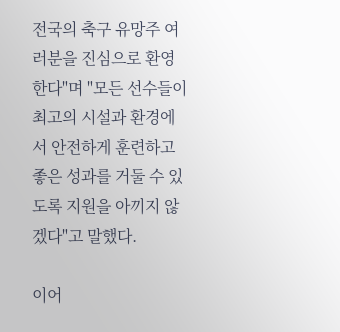전국의 축구 유망주 여러분을 진심으로 환영한다"며 "모든 선수들이 최고의 시설과 환경에서 안전하게 훈련하고 좋은 성과를 거둘 수 있도록 지원을 아끼지 않겠다"고 말했다.

이어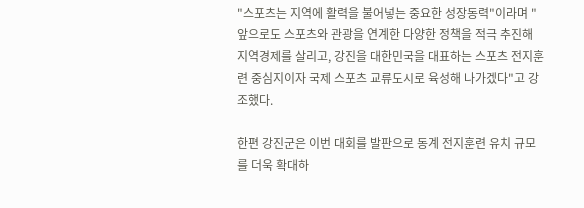"스포츠는 지역에 활력을 불어넣는 중요한 성장동력"이라며 "앞으로도 스포츠와 관광을 연계한 다양한 정책을 적극 추진해 지역경제를 살리고, 강진을 대한민국을 대표하는 스포츠 전지훈련 중심지이자 국제 스포츠 교류도시로 육성해 나가겠다"고 강조했다.

한편 강진군은 이번 대회를 발판으로 동계 전지훈련 유치 규모를 더욱 확대하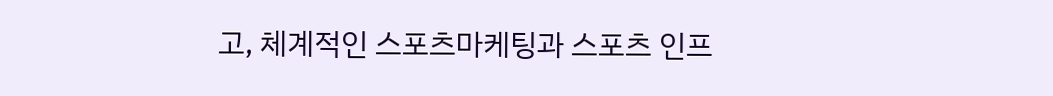고, 체계적인 스포츠마케팅과 스포츠 인프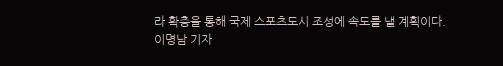라 확충을 통해 국제 스포츠도시 조성에 속도를 낼 계획이다.
이명남 기자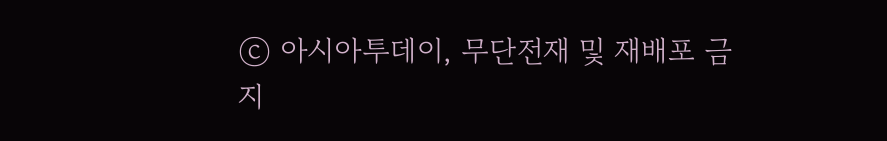ⓒ 아시아투데이, 무단전재 및 재배포 금지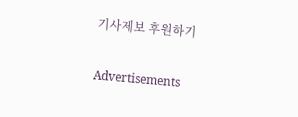기사제보 후원하기

Advertisements